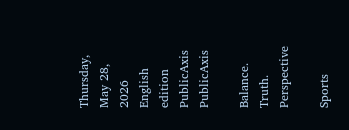Thursday, May 28, 2026
English edition
PublicAxis PublicAxis

Balance. Truth. Perspective

Sports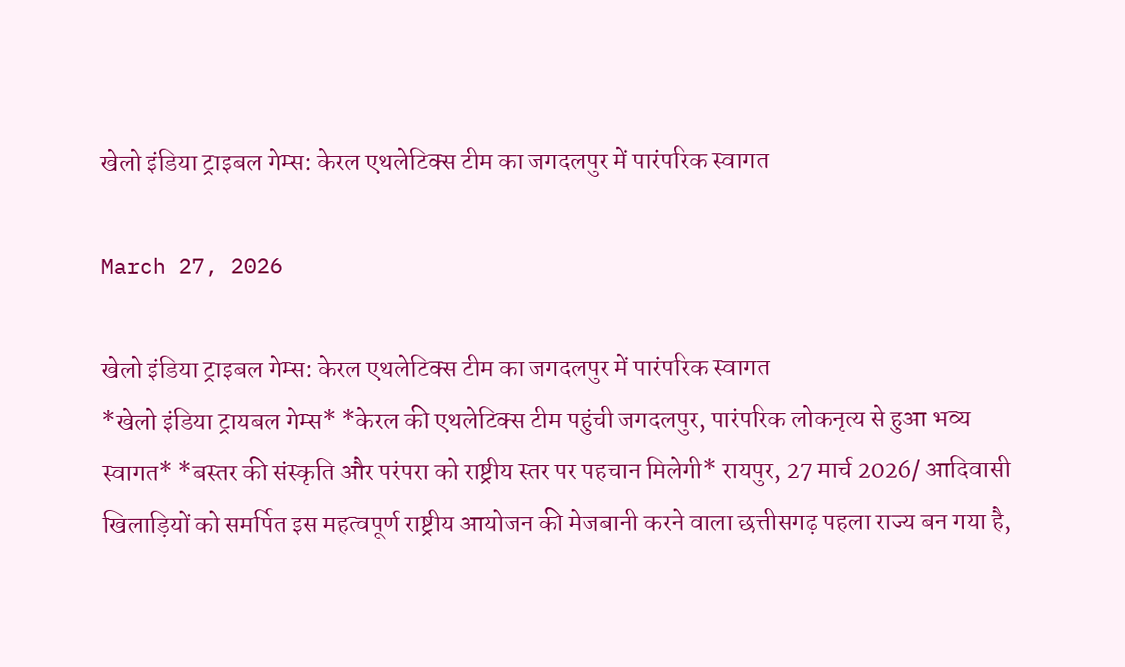खेलो इंडिया ट्राइबल गेम्स: केरल एथलेटिक्स टीम का जगदलपुर में पारंपरिक स्वागत

March 27, 2026

खेलो इंडिया ट्राइबल गेम्स: केरल एथलेटिक्स टीम का जगदलपुर में पारंपरिक स्वागत
*खेलो इंडिया ट्रायबल गेम्स* *केरल की एथलेटिक्स टीम पहुंची जगदलपुर, पारंपरिक लोकनृत्य से हुआ भव्य स्वागत* *बस्तर की संस्कृति और परंपरा को राष्ट्रीय स्तर पर पहचान मिलेगी* रायपुर, 27 मार्च 2026/ आदिवासी खिलाड़ियों को समर्पित इस महत्वपूर्ण राष्ट्रीय आयोजन की मेजबानी करने वाला छत्तीसगढ़ पहला राज्य बन गया है,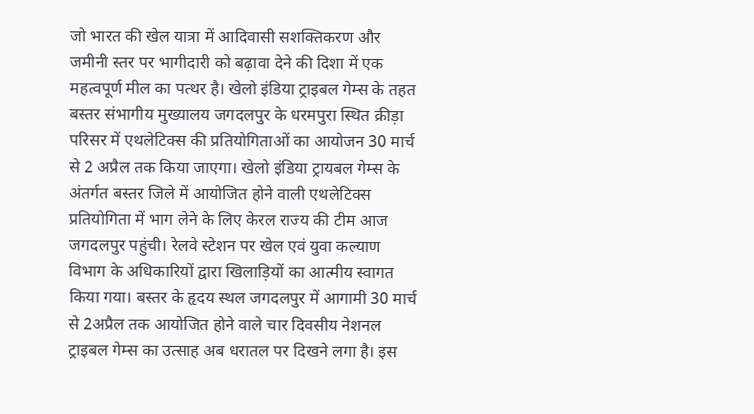जो भारत की खेल यात्रा में आदिवासी सशक्तिकरण और जमीनी स्तर पर भागीदारी को बढ़ावा देने की दिशा में एक महत्वपूर्ण मील का पत्थर है। खेलो इंडिया ट्राइबल गेम्स के तहत बस्तर संभागीय मुख्यालय जगदलपुर के धरमपुरा स्थित क्रीड़ा परिसर में एथलेटिक्स की प्रतियोगिताओं का आयोजन 30 मार्च से 2 अप्रैल तक किया जाएगा। खेलो इंडिया ट्रायबल गेम्स के अंतर्गत बस्तर जिले में आयोजित होने वाली एथलेटिक्स प्रतियोगिता में भाग लेने के लिए केरल राज्य की टीम आज जगदलपुर पहुंची। रेलवे स्टेशन पर खेल एवं युवा कल्याण विभाग के अधिकारियों द्वारा खिलाड़ियों का आत्मीय स्वागत किया गया। बस्तर के हृदय स्थल जगदलपुर में आगामी 30 मार्च से 2अप्रैल तक आयोजित होने वाले चार दिवसीय नेशनल ट्राइबल गेम्स का उत्साह अब धरातल पर दिखने लगा है। इस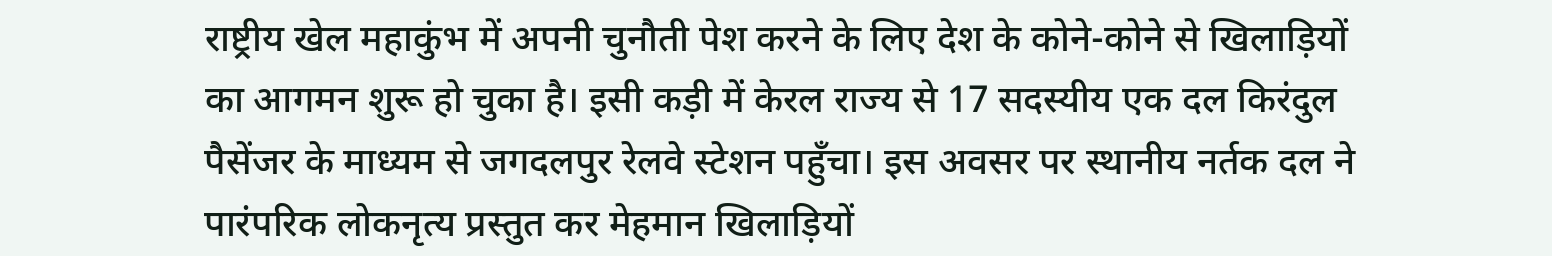राष्ट्रीय खेल महाकुंभ में अपनी चुनौती पेश करने के लिए देश के कोने-कोने से खिलाड़ियों का आगमन शुरू हो चुका है। इसी कड़ी में केरल राज्य से 17 सदस्यीय एक दल किरंदुल पैसेंजर के माध्यम से जगदलपुर रेलवे स्टेशन पहुँचा। इस अवसर पर स्थानीय नर्तक दल ने पारंपरिक लोकनृत्य प्रस्तुत कर मेहमान खिलाड़ियों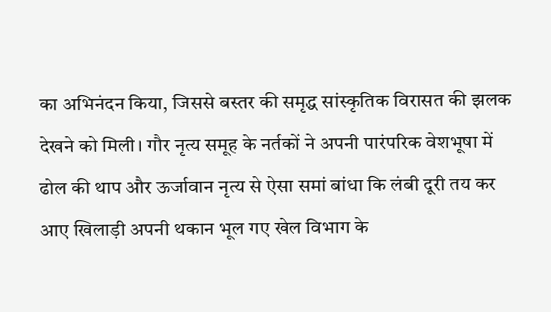का अभिनंदन किया, जिससे बस्तर की समृद्ध सांस्कृतिक विरासत की झलक देखने को मिली। गौर नृत्य समूह के नर्तकों ने अपनी पारंपरिक वेशभूषा में ढोल की थाप और ऊर्जावान नृत्य से ऐसा समां बांधा कि लंबी दूरी तय कर आए खिलाड़ी अपनी थकान भूल गए खेल विभाग के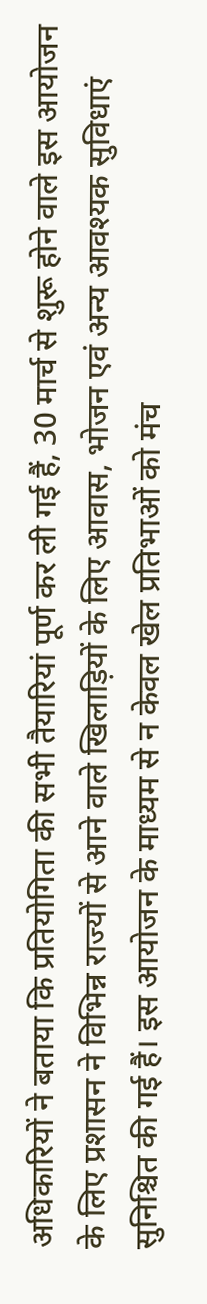अधिकारियों ने बताया कि प्रतियोगिता की सभी तैयारियां पूर्ण कर ली गई हैं, 30 मार्च से शुरू होने वाले इस आयोजन के लिए प्रशासन ने विभिन्न राज्यों से आने वाले खिलाड़ियों के लिए आवास, भोजन एवं अन्य आवश्यक सुविधाएं सुनिश्चित की गई हैं। इस आयोजन के माध्यम से न केवल खेल प्रतिभाओं को मंच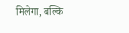मिलेगा, बल्कि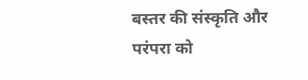बस्तर की संस्कृति और परंपरा को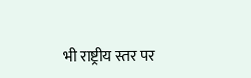भी राष्ट्रीय स्तर पर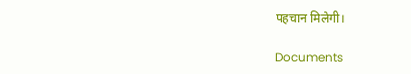पहचान मिलेगी।

Documents